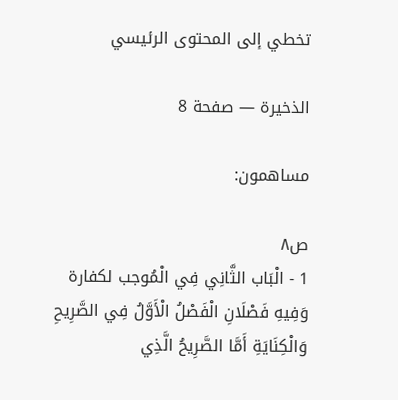تخطي إلى المحتوى الرئيسي

الذخيرة — صفحة 8

مساهمون:

ص٨
1 - الْبَاب الثَّانِي فِي الْمُوجب لكفارة وَفِيهِ فَصْلَانِ الْفَصْلُ الْأَوَّلُ فِي الصَّرِيحِ وَالْكِنَايَةِ أَمَّا الصَّرِيحُ الَّذِي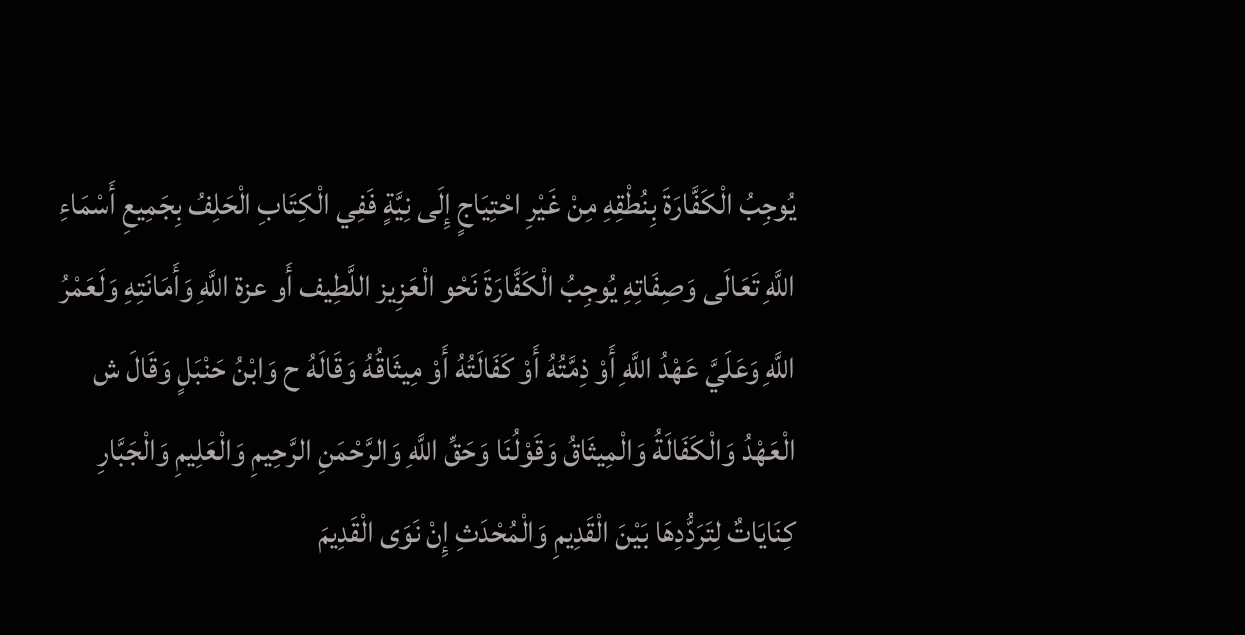يُوجِبُ الْكَفَّارَةَ بِنُطْقِهِ مِنْ غَيْرِ احْتِيَاجٍ إِلَى نِيَّةٍ فَفِي الْكِتَابِ الْحَلِفُ بِجَمِيعِ أَسْمَاءِ اللَّهِ تَعَالَى وَصِفَاتِهِ يُوجِبُ الْكَفَّارَةَ نَحْو الْعَزِيز اللَّطِيف أَو عزة اللَّهِ وَأَمَانَتِهِ وَلَعَمْرُ اللَّهِ وَعَلَيَّ عَهْدُ اللَّهِ أَوْ ذِمَّتُهُ أَوْ كَفَالَتُهُ أَوْ مِيثَاقُهُ وَقَالَهُ ح وَابْنُ حَنْبَلٍ وَقَالَ ش الْعَهْدُ وَالْكَفَالَةُ وَالْمِيثَاقُ وَقَوْلُنَا وَحَقِّ اللَّهِ وَالرَّحْمَنِ الرَّحِيمِ وَالْعَلِيمِ وَالْجَبَّارِ كِنَايَاتٌ لِتَرَدُّدِهَا بَيْنَ الْقَدِيمِ وَالْمُحْدَثِ إِنْ نَوَى الْقَدِيمَ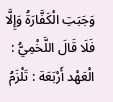وَجَبَتِ الْكَفَّارَةُ وَإِلَّا فَلَا قَالَ اللَّخْمِيُّ : الْعَهْد أَرْبَعَة : تَلْزَمُ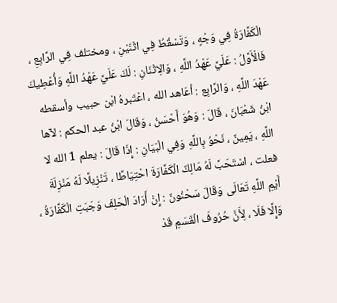الْكَفَّارَةُ فِي وَجْهٍ ، وَتَسْقُطُ فِي اثْنَيْنِ ، ومختلف فِي الرَّابِعِ ، فَالْأَوَّلُ : عَلَيَّ عَهْدُ اللَّهِ ، وَالِاثْنَانِ : لَكَ عَلَيَّ عَهْدُ اللَّهِ وَأُعْطِيكَ عَهْدَ اللَّهِ ، وَالرَّابِع : أعَاهد الله ، اعْتَبرهُ ابْن حبيب وأسقطه ابْنُ شَعْبَانَ ، قَالَ : وَهُوَ أَحْسَنُ ، وَقَالَ ابْنُ عبد الحكم : لآها اللَّهِ ، يَمِينٌ ، نَحْوُ بِاللَّهِ وَفِي الْبَيَانِ : إِذَا قَالَ : يعلم 1 الله لا فعلت ، اسْتَحَبَّ لَهُ مَالِكٌ الْكَفَّارَةَ احْتِيَاطًا ، تَنْزِيلًا لَهُ مَنْزِلَةَ أَيْمِ اللَّهِ تَعَالَى وَقَالَ سَحْنُونٌ : إِنْ أَرَادَ الْحَلِفَ وَجَبَتِ الْكَفَّارَةُ ، وَإِلَّا فَلَا ، لِأَنَّ حُرُوفَ الْقَسَمِ قَدْ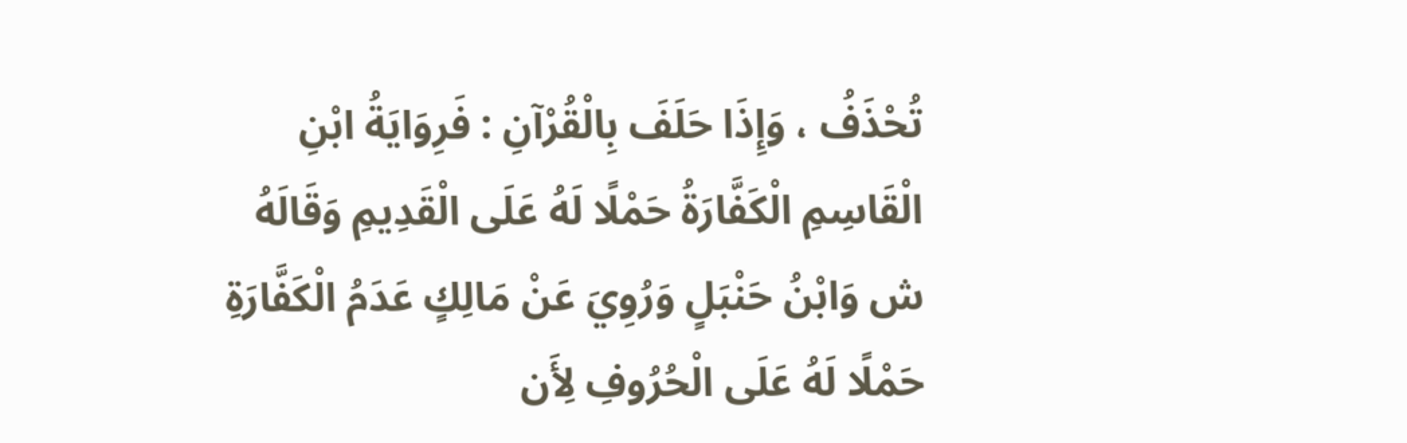تُحْذَفُ ، وَإِذَا حَلَفَ بِالْقُرْآنِ : فَرِوَايَةُ ابْنِ الْقَاسِمِ الْكَفَّارَةُ حَمْلًا لَهُ عَلَى الْقَدِيمِ وَقَالَهُ ش وَابْنُ حَنْبَلٍ وَرُوِيَ عَنْ مَالِكٍ عَدَمُ الْكَفَّارَةِ حَمْلًا لَهُ عَلَى الْحُرُوفِ لِأَن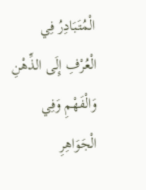الْمُتَبَادِرُ فِي الْعُرْفِ إِلَى الذِّهْنِ وَالْفَهْمِ وَفِي الْجَوَاهِرِ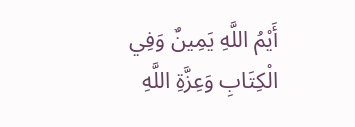أَيْمُ اللَّهِ يَمِينٌ وَفِي الْكِتَابِ وَعِزَّةِ اللَّهِ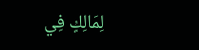لِمَالِكٍ فِي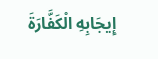إِيجَابِهِ الْكَفَّارَةَ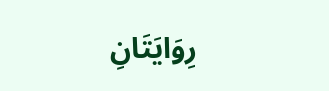رِوَايَتَانِ